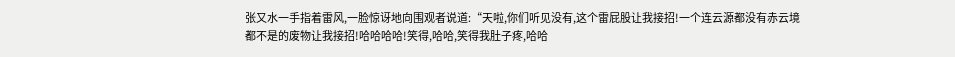张又水一手指着雷风,一脸惊讶地向围观者说道:“天啦,你们听见没有,这个雷屁股让我接招!一个连云源都没有赤云境都不是的废物让我接招!哈哈哈哈!笑得,哈哈,笑得我肚子疼,哈哈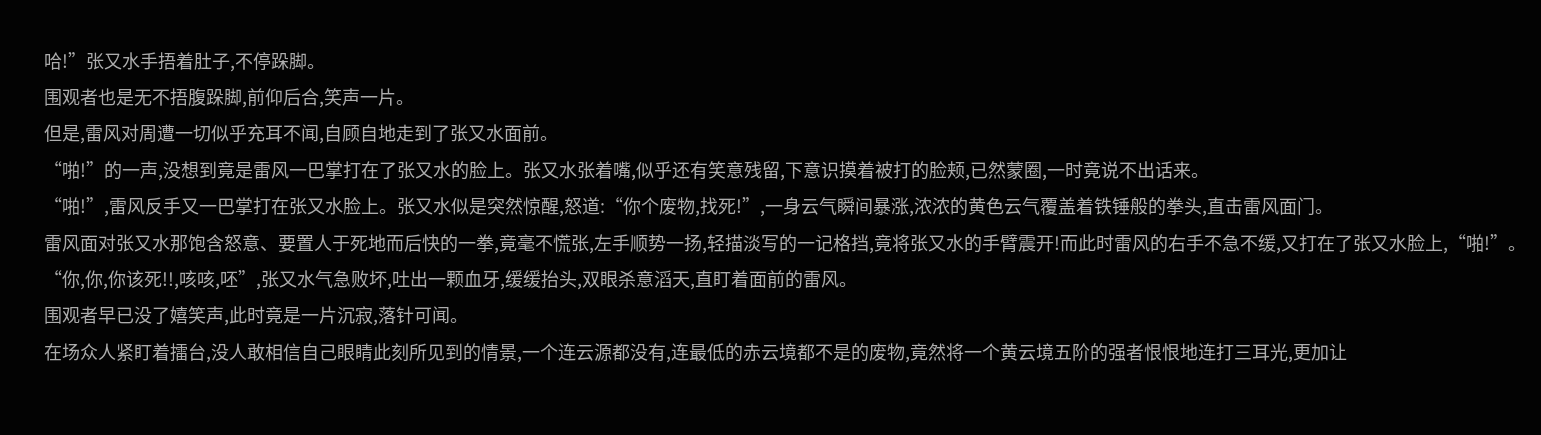哈!”张又水手捂着肚子,不停跺脚。
围观者也是无不捂腹跺脚,前仰后合,笑声一片。
但是,雷风对周遭一切似乎充耳不闻,自顾自地走到了张又水面前。
“啪!”的一声,没想到竟是雷风一巴掌打在了张又水的脸上。张又水张着嘴,似乎还有笑意残留,下意识摸着被打的脸颊,已然蒙圈,一时竟说不出话来。
“啪!”,雷风反手又一巴掌打在张又水脸上。张又水似是突然惊醒,怒道:“你个废物,找死!”,一身云气瞬间暴涨,浓浓的黄色云气覆盖着铁锤般的拳头,直击雷风面门。
雷风面对张又水那饱含怒意、要置人于死地而后快的一拳,竟毫不慌张,左手顺势一扬,轻描淡写的一记格挡,竟将张又水的手臂震开!而此时雷风的右手不急不缓,又打在了张又水脸上,“啪!”。
“你,你,你该死!!,咳咳,呸”,张又水气急败坏,吐出一颗血牙,缓缓抬头,双眼杀意滔天,直盯着面前的雷风。
围观者早已没了嬉笑声,此时竟是一片沉寂,落针可闻。
在场众人紧盯着擂台,没人敢相信自己眼睛此刻所见到的情景,一个连云源都没有,连最低的赤云境都不是的废物,竟然将一个黄云境五阶的强者恨恨地连打三耳光,更加让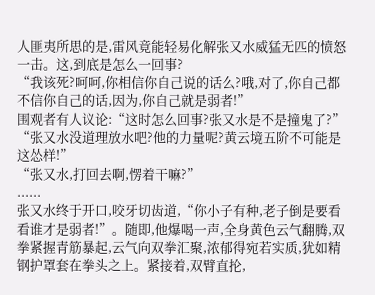人匪夷所思的是,雷风竟能轻易化解张又水威猛无匹的愤怒一击。这,到底是怎么一回事?
“我该死?呵呵,你相信你自己说的话么?哦,对了,你自己都不信你自己的话,因为,你自己就是弱者!”
围观者有人议论:“这时怎么回事?张又水是不是撞鬼了?”
“张又水没道理放水吧?他的力量呢?黄云境五阶不可能是这怂样!”
“张又水,打回去啊,愣着干嘛?”
......
张又水终于开口,咬牙切齿道,“你小子有种,老子倒是要看看谁才是弱者!”。随即,他爆喝一声,全身黄色云气翻腾,双拳紧握青筋暴起,云气向双拳汇聚,浓郁得宛若实质,犹如精钢护罩套在拳头之上。紧接着,双臂直抡,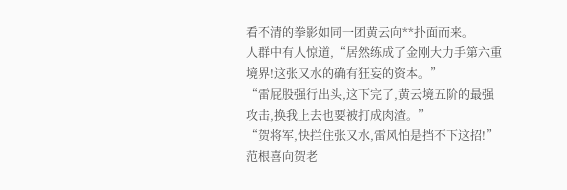看不清的拳影如同一团黄云向**扑面而来。
人群中有人惊道,“居然练成了金刚大力手第六重境界!这张又水的确有狂妄的资本。”
“雷屁股强行出头,这下完了,黄云境五阶的最强攻击,换我上去也要被打成肉渣。”
“贺将军,快拦住张又水,雷风怕是挡不下这招!”范根喜向贺老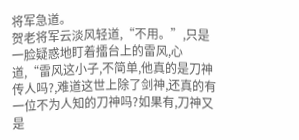将军急道。
贺老将军云淡风轻道,“不用。”,只是一脸疑惑地盯着擂台上的雷风,心道,“雷风这小子,不简单,他真的是刀神传人吗?,难道这世上除了剑神,还真的有一位不为人知的刀神吗?如果有,刀神又是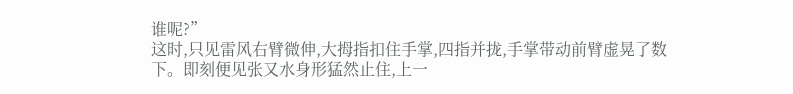谁呢?”
这时,只见雷风右臂微伸,大拇指扣住手掌,四指并拢,手掌带动前臂虚晃了数下。即刻便见张又水身形猛然止住,上一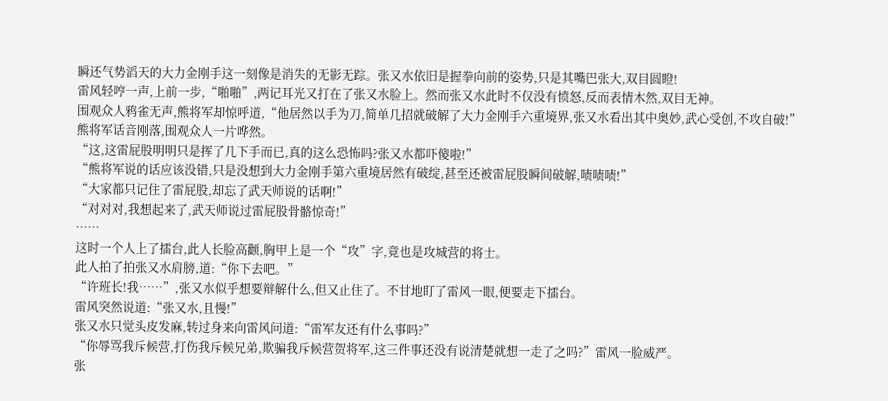瞬还气势滔天的大力金刚手这一刻像是消失的无影无踪。张又水依旧是握拳向前的姿势,只是其嘴巴张大,双目圆瞪!
雷风轻哼一声,上前一步,“啪啪”,两记耳光又打在了张又水脸上。然而张又水此时不仅没有愤怒,反而表情木然,双目无神。
围观众人鸦雀无声,熊将军却惊呼道,“他居然以手为刀,简单几招就破解了大力金刚手六重境界,张又水看出其中奥妙,武心受创,不攻自破!”
熊将军话音刚落,围观众人一片哗然。
“这,这雷屁股明明只是挥了几下手而已,真的这么恐怖吗?张又水都吓傻啦!”
“熊将军说的话应该没错,只是没想到大力金刚手第六重境居然有破绽,甚至还被雷屁股瞬间破解,啧啧啧!”
“大家都只记住了雷屁股,却忘了武天师说的话啊!”
“对对对,我想起来了,武天师说过雷屁股骨骼惊奇!”
……
这时一个人上了擂台,此人长脸高颧,胸甲上是一个“攻”字,竟也是攻城营的将士。
此人拍了拍张又水肩膀,道:“你下去吧。”
“许班长!我……”,张又水似乎想要辩解什么,但又止住了。不甘地盯了雷风一眼,便要走下擂台。
雷风突然说道:“张又水,且慢!”
张又水只觉头皮发麻,转过身来向雷风问道:“雷军友还有什么事吗?”
“你辱骂我斥候营,打伤我斥候兄弟,欺骗我斥候营贺将军,这三件事还没有说清楚就想一走了之吗?”雷风一脸威严。
张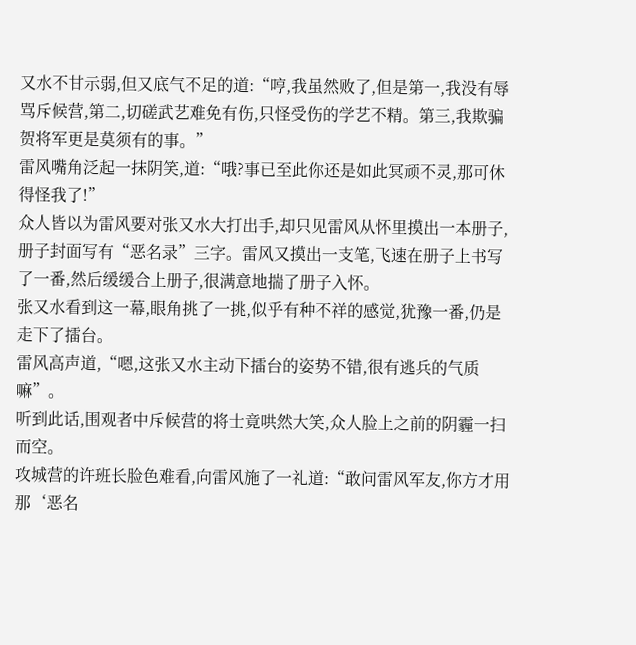又水不甘示弱,但又底气不足的道:“哼,我虽然败了,但是第一,我没有辱骂斥候营,第二,切磋武艺难免有伤,只怪受伤的学艺不精。第三,我欺骗贺将军更是莫须有的事。”
雷风嘴角泛起一抹阴笑,道:“哦?事已至此你还是如此冥顽不灵,那可休得怪我了!”
众人皆以为雷风要对张又水大打出手,却只见雷风从怀里摸出一本册子,册子封面写有“恶名录”三字。雷风又摸出一支笔,飞速在册子上书写了一番,然后缓缓合上册子,很满意地揣了册子入怀。
张又水看到这一幕,眼角挑了一挑,似乎有种不祥的感觉,犹豫一番,仍是走下了擂台。
雷风高声道,“嗯,这张又水主动下擂台的姿势不错,很有逃兵的气质嘛”。
听到此话,围观者中斥候营的将士竟哄然大笑,众人脸上之前的阴霾一扫而空。
攻城营的许班长脸色难看,向雷风施了一礼道:“敢问雷风军友,你方才用那‘恶名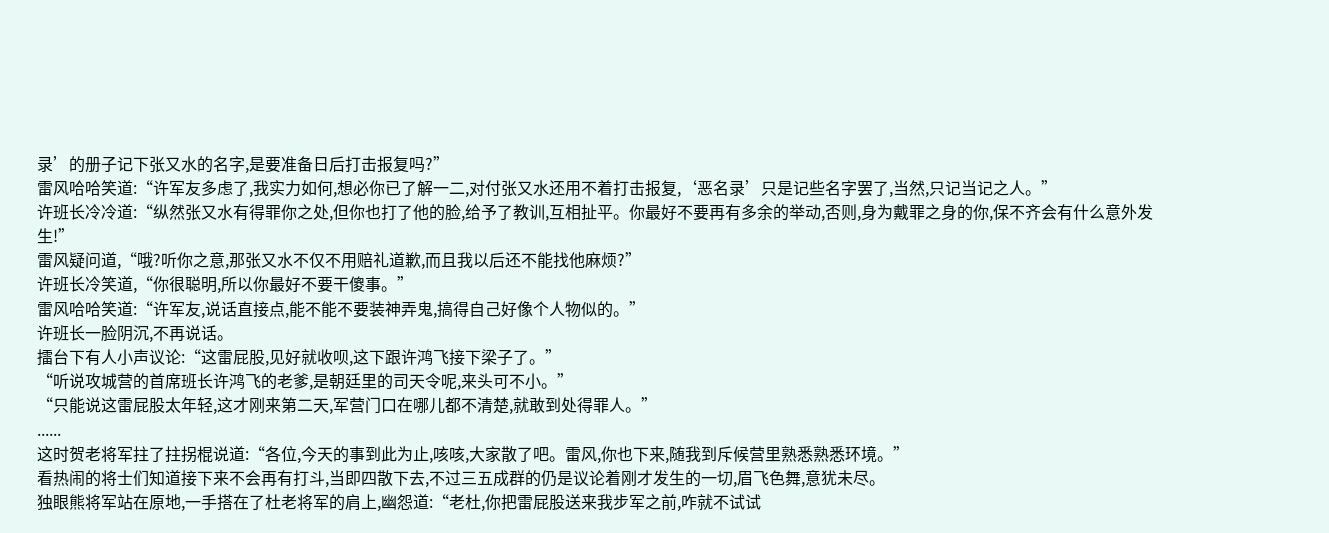录’的册子记下张又水的名字,是要准备日后打击报复吗?”
雷风哈哈笑道:“许军友多虑了,我实力如何,想必你已了解一二,对付张又水还用不着打击报复,‘恶名录’只是记些名字罢了,当然,只记当记之人。”
许班长冷冷道:“纵然张又水有得罪你之处,但你也打了他的脸,给予了教训,互相扯平。你最好不要再有多余的举动,否则,身为戴罪之身的你,保不齐会有什么意外发生!”
雷风疑问道,“哦?听你之意,那张又水不仅不用赔礼道歉,而且我以后还不能找他麻烦?”
许班长冷笑道,“你很聪明,所以你最好不要干傻事。”
雷风哈哈笑道:“许军友,说话直接点,能不能不要装神弄鬼,搞得自己好像个人物似的。”
许班长一脸阴沉,不再说话。
擂台下有人小声议论:“这雷屁股,见好就收呗,这下跟许鸿飞接下梁子了。”
“听说攻城营的首席班长许鸿飞的老爹,是朝廷里的司天令呢,来头可不小。”
“只能说这雷屁股太年轻,这才刚来第二天,军营门口在哪儿都不清楚,就敢到处得罪人。”
......
这时贺老将军拄了拄拐棍说道:“各位,今天的事到此为止,咳咳,大家散了吧。雷风,你也下来,随我到斥候营里熟悉熟悉环境。”
看热闹的将士们知道接下来不会再有打斗,当即四散下去,不过三五成群的仍是议论着刚才发生的一切,眉飞色舞,意犹未尽。
独眼熊将军站在原地,一手搭在了杜老将军的肩上,幽怨道:“老杜,你把雷屁股送来我步军之前,咋就不试试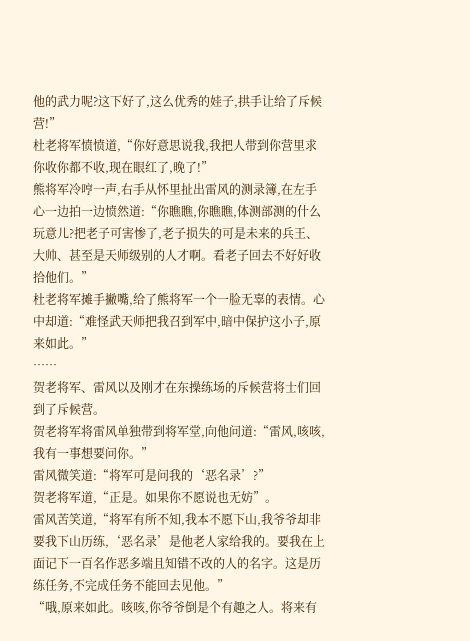他的武力呢?这下好了,这么优秀的娃子,拱手让给了斥候营!”
杜老将军愤愤道,“你好意思说我,我把人带到你营里求你收你都不收,现在眼红了,晚了!”
熊将军冷哼一声,右手从怀里扯出雷风的测录簿,在左手心一边拍一边愤然道:“你瞧瞧,你瞧瞧,体测部测的什么玩意儿?把老子可害惨了,老子损失的可是未来的兵王、大帅、甚至是天师级别的人才啊。看老子回去不好好收拾他们。”
杜老将军摊手撇嘴,给了熊将军一个一脸无辜的表情。心中却道:“难怪武天师把我召到军中,暗中保护这小子,原来如此。”
……
贺老将军、雷风以及刚才在东操练场的斥候营将士们回到了斥候营。
贺老将军将雷风单独带到将军堂,向他问道:“雷风,咳咳,我有一事想要问你。”
雷风微笑道:“将军可是问我的‘恶名录’?”
贺老将军道,“正是。如果你不愿说也无妨”。
雷风苦笑道,“将军有所不知,我本不愿下山,我爷爷却非要我下山历练,‘恶名录’是他老人家给我的。要我在上面记下一百名作恶多端且知错不改的人的名字。这是历练任务,不完成任务不能回去见他。”
“哦,原来如此。咳咳,你爷爷倒是个有趣之人。将来有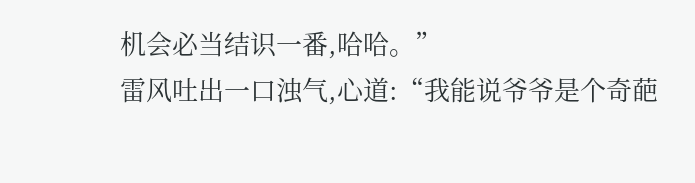机会必当结识一番,哈哈。”
雷风吐出一口浊气,心道:“我能说爷爷是个奇葩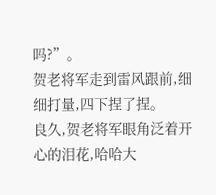吗?”。
贺老将军走到雷风跟前,细细打量,四下捏了捏。
良久,贺老将军眼角泛着开心的泪花,哈哈大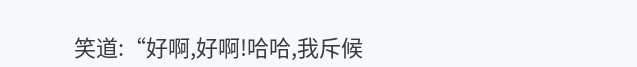笑道:“好啊,好啊!哈哈,我斥候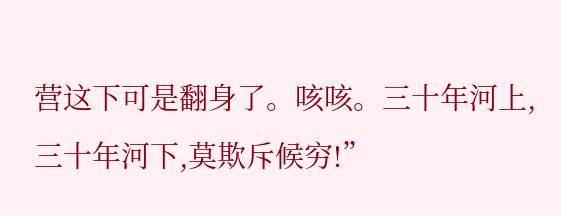营这下可是翻身了。咳咳。三十年河上,三十年河下,莫欺斥候穷!”